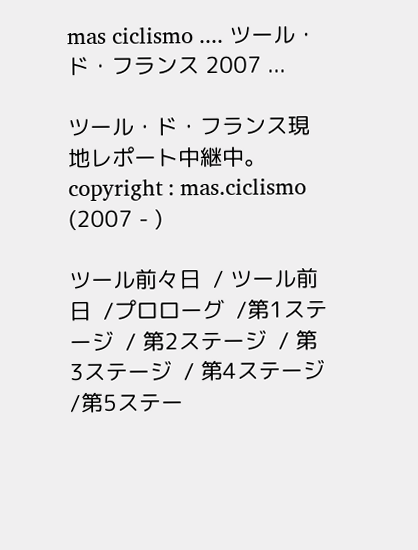mas ciclismo .... ツール・ド・フランス 2007 ...

ツール・ド・フランス現地レポート中継中。copyright : mas.ciclismo (2007 - )

ツール前々日  / ツール前日  /プロローグ  /第1ステージ  / 第2ステージ  / 第3ステージ  / 第4ステージ  /第5ステー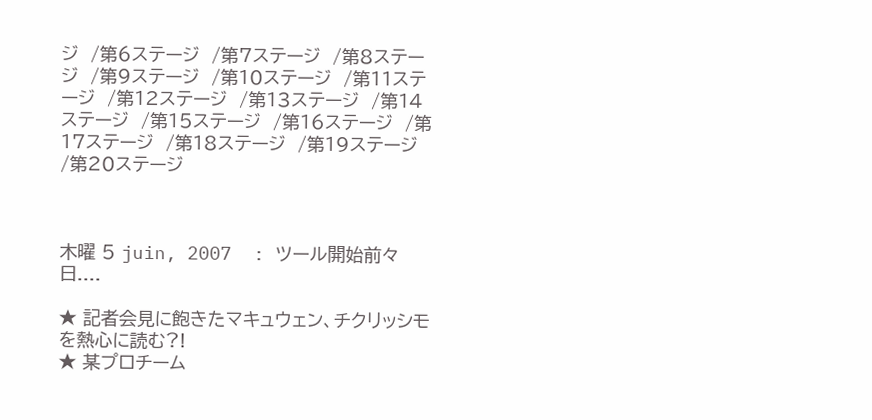ジ  /第6ステージ  /第7ステージ  /第8ステージ  /第9ステージ  /第10ステージ  /第11ステージ  /第12ステージ  /第13ステージ  /第14ステージ  /第15ステージ  /第16ステージ  /第17ステージ  /第18ステージ  /第19ステージ  /第20ステージ



木曜 5 juin, 2007  : ツール開始前々日....

★ 記者会見に飽きたマキュウェン、チクリッシモを熱心に読む?!
★ 某プロチーム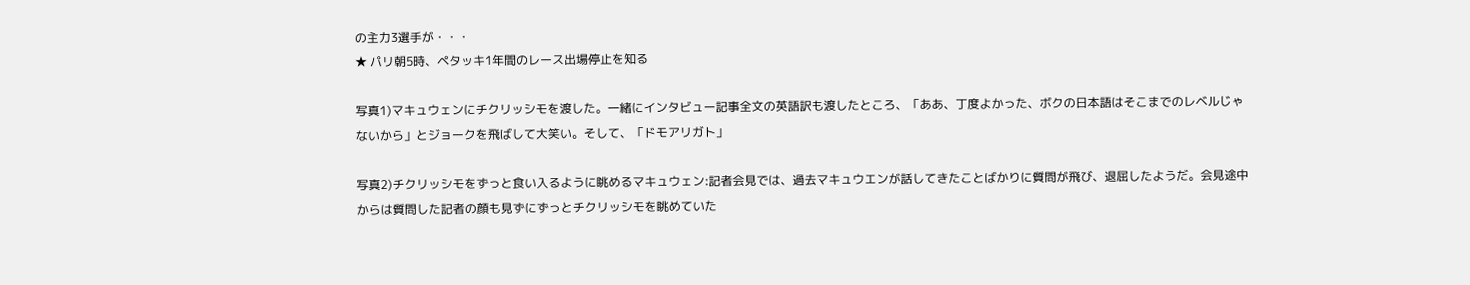の主力3選手が・・・
★ パリ朝5時、ペタッキ1年間のレース出場停止を知る

写真1)マキュウェンにチクリッシモを渡した。一緒にインタビュー記事全文の英語訳も渡したところ、「ああ、丁度よかった、ボクの日本語はそこまでのレベルじゃないから」とジョークを飛ばして大笑い。そして、「ドモアリガト」

写真2)チクリッシモをずっと食い入るように眺めるマキュウェン:記者会見では、過去マキュウエンが話してきたことばかりに質問が飛び、退屈したようだ。会見途中からは質問した記者の顔も見ずにずっとチクリッシモを眺めていた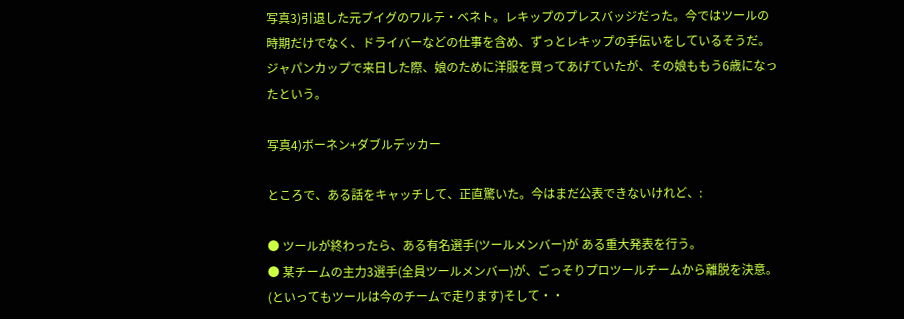写真3)引退した元ブイグのワルテ・ベネト。レキップのプレスバッジだった。今ではツールの時期だけでなく、ドライバーなどの仕事を含め、ずっとレキップの手伝いをしているそうだ。ジャパンカップで来日した際、娘のために洋服を買ってあげていたが、その娘ももう6歳になったという。

写真4)ボーネン+ダブルデッカー

ところで、ある話をキャッチして、正直驚いた。今はまだ公表できないけれど、:

● ツールが終わったら、ある有名選手(ツールメンバー)が ある重大発表を行う。
● 某チームの主力3選手(全員ツールメンバー)が、ごっそりプロツールチームから離脱を決意。(といってもツールは今のチームで走ります)そして・・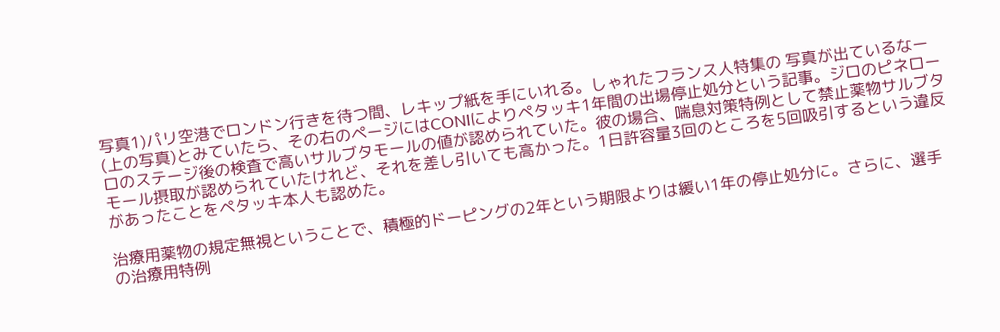写真1)パリ空港でロンドン行きを待つ間、レキップ紙を手にいれる。しゃれたフランス人特集の 写真が出ているなー(上の写真)とみていたら、その右のページにはCONIによりペタッキ1年間の出場停止処分という記事。ジロのピネローロのステージ後の検査で高いサルブタモールの値が認められていた。彼の場合、喘息対策特例として禁止薬物サルブタモール摂取が認められていたけれど、それを差し引いても高かった。1日許容量3回のところを5回吸引するという違反があったことをペタッキ本人も認めた。

治療用薬物の規定無視ということで、積極的ドーピングの2年という期限よりは緩い1年の停止処分に。さらに、選手の治療用特例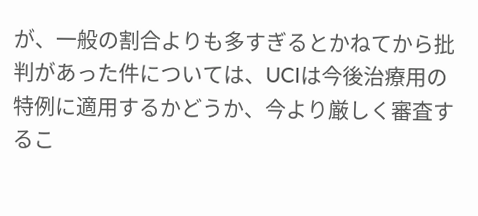が、一般の割合よりも多すぎるとかねてから批判があった件については、UCIは今後治療用の特例に適用するかどうか、今より厳しく審査するこ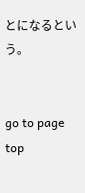とになるという。


go to page top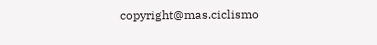copyright@mas.ciclismo